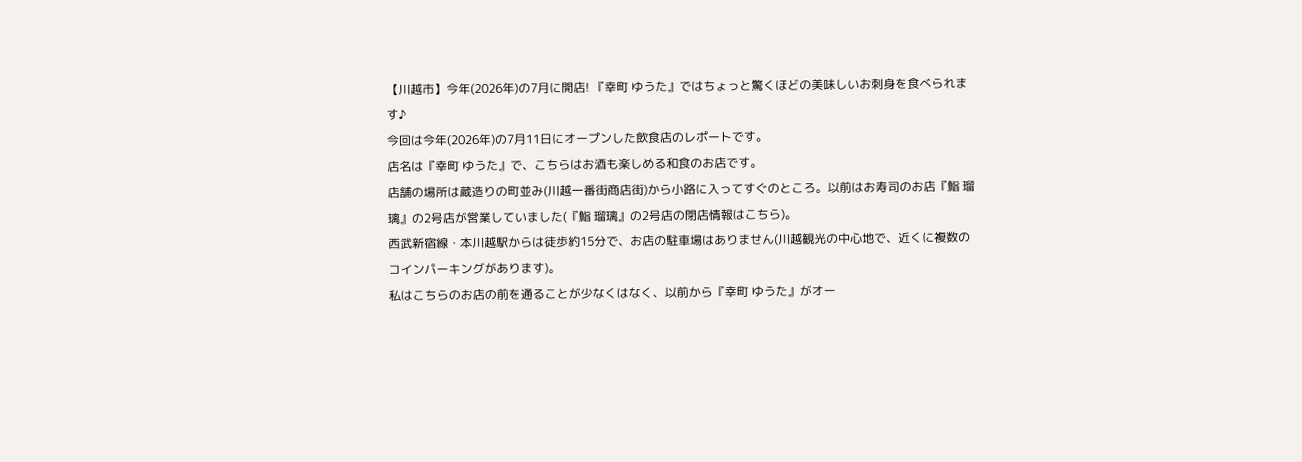【川越市】今年(2026年)の7月に開店! 『幸町 ゆうた』ではちょっと驚くほどの美味しいお刺身を食べられます♪
今回は今年(2026年)の7月11日にオープンした飲食店のレポートです。
店名は『幸町 ゆうた』で、こちらはお酒も楽しめる和食のお店です。
店舗の場所は蔵造りの町並み(川越一番街商店街)から小路に入ってすぐのところ。以前はお寿司のお店『鮨 瑠璃』の2号店が営業していました(『鮨 瑠璃』の2号店の閉店情報はこちら)。
西武新宿線・本川越駅からは徒歩約15分で、お店の駐車場はありません(川越観光の中心地で、近くに複数のコインパーキングがあります)。
私はこちらのお店の前を通ることが少なくはなく、以前から『幸町 ゆうた』がオー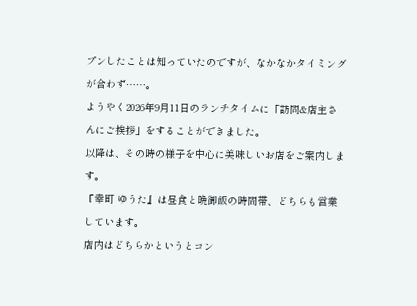プンしたことは知っていたのですが、なかなかタイミングが合わず……。
ようやく2026年9月11日のランチタイムに「訪問&店主さんにご挨拶」をすることができました。
以降は、その時の様子を中心に美味しいお店をご案内します。
『幸町 ゆうた』は昼食と晩御飯の時間帯、どちらも営業しています。
店内はどちらかというとコン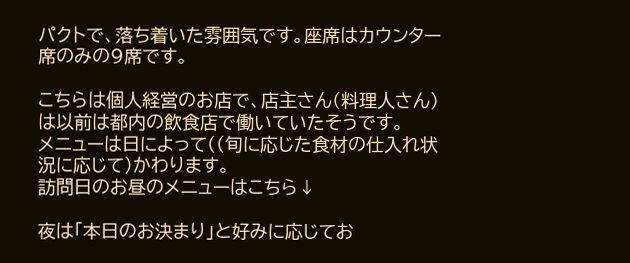パクトで、落ち着いた雰囲気です。座席はカウンター席のみの9席です。

こちらは個人経営のお店で、店主さん(料理人さん)は以前は都内の飲食店で働いていたそうです。
メニューは日によって((旬に応じた食材の仕入れ状況に応じて)かわります。
訪問日のお昼のメニューはこちら↓

夜は「本日のお決まり」と好みに応じてお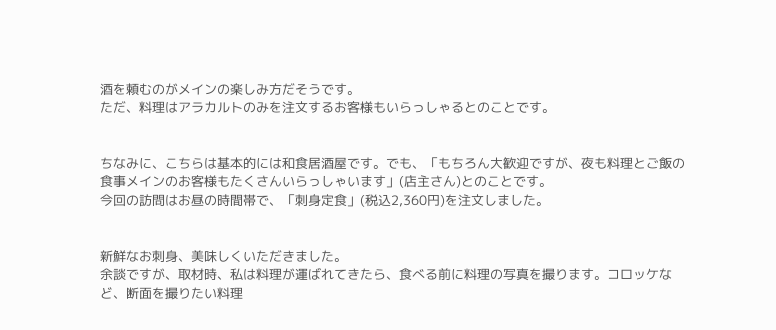酒を頼むのがメインの楽しみ方だそうです。
ただ、料理はアラカルトのみを注文するお客様もいらっしゃるとのことです。


ちなみに、こちらは基本的には和食居酒屋です。でも、「もちろん大歓迎ですが、夜も料理とご飯の食事メインのお客様もたくさんいらっしゃいます」(店主さん)とのことです。
今回の訪問はお昼の時間帯で、「刺身定食」(税込2,360円)を注文しました。


新鮮なお刺身、美味しくいただきました。
余談ですが、取材時、私は料理が運ばれてきたら、食べる前に料理の写真を撮ります。コロッケなど、断面を撮りたい料理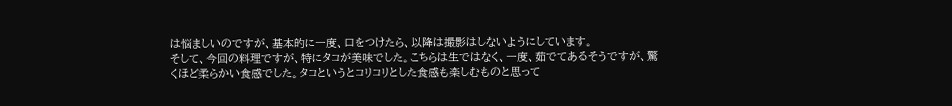は悩ましいのですが、基本的に一度、口をつけたら、以降は撮影はしないようにしています。
そして、今回の料理ですが、特にタコが美味でした。こちらは生ではなく、一度、茹でてあるそうですが、驚くほど柔らかい食感でした。タコというとコリコリとした食感も楽しむものと思って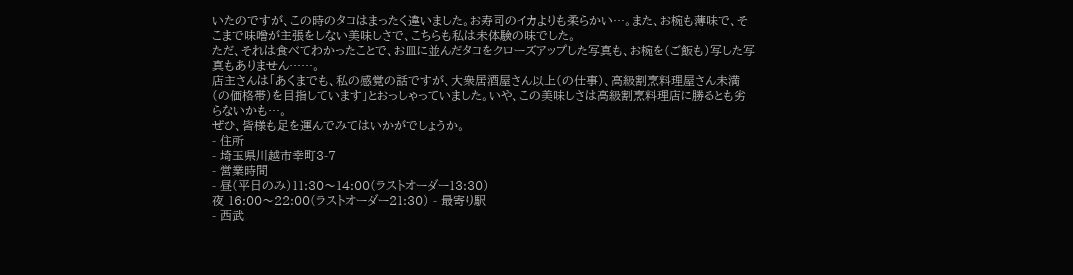いたのですが、この時のタコはまったく違いました。お寿司のイカよりも柔らかい…。また、お椀も薄味で、そこまで味噌が主張をしない美味しさで、こちらも私は未体験の味でした。
ただ、それは食べてわかったことで、お皿に並んだタコをクローズアップした写真も、お椀を(ご飯も)写した写真もありません……。
店主さんは「あくまでも、私の感覚の話ですが、大衆居酒屋さん以上(の仕事)、高級割烹料理屋さん未満(の価格帯)を目指しています」とおっしゃっていました。いや、この美味しさは高級割烹料理店に勝るとも劣らないかも…。
ぜひ、皆様も足を運んでみてはいかがでしょうか。
- 住所
- 埼玉県川越市幸町3-7
- 営業時間
- 昼(平日のみ)11:30〜14:00(ラストオーダー13:30)
夜 16:00〜22:00(ラストオーダー21:30) - 最寄り駅
- 西武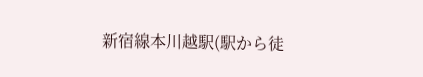新宿線本川越駅(駅から徒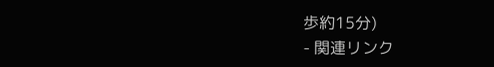歩約15分)
- 関連リンク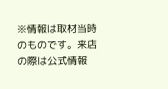※情報は取材当時のものです。来店の際は公式情報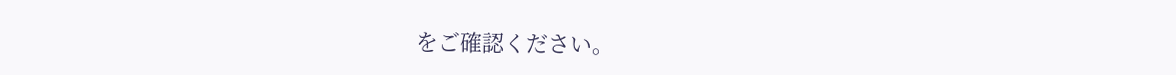をご確認ください。